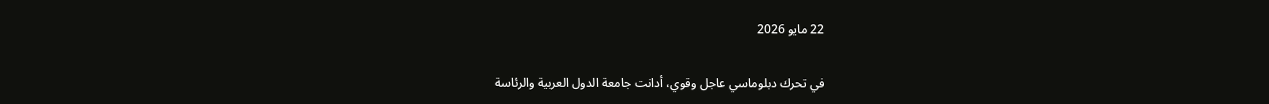22 مايو 2026

في تحرك دبلوماسي عاجل وقوي، أدانت جامعة الدول العربية والرئاسة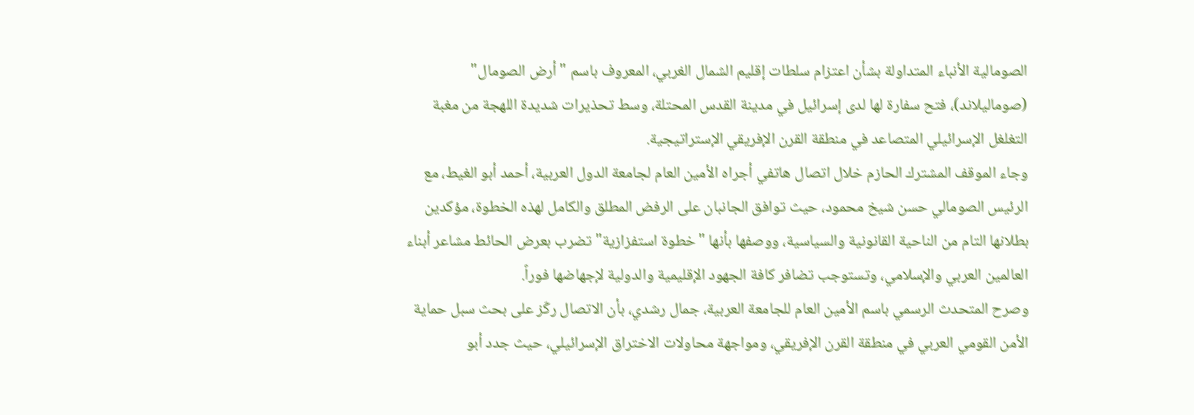الصومالية الأنباء المتداولة بشأن اعتزام سلطات إقليم الشمال الغربي، المعروف باسم "أرض الصومال" (صوماليلاند)، فتح سفارة لها لدى إسرائيل في مدينة القدس المحتلة، وسط تحذيرات شديدة اللهجة من مغبة التغلغل الإسرائيلي المتصاعد في منطقة القرن الإفريقي الإستراتيجية.
وجاء الموقف المشترك الحازم خلال اتصال هاتفي أجراه الأمين العام لجامعة الدول العربية، أحمد أبو الغيط، مع الرئيس الصومالي حسن شيخ محمود، حيث توافق الجانبان على الرفض المطلق والكامل لهذه الخطوة، مؤكدين بطلانها التام من الناحية القانونية والسياسية، ووصفها بأنها "خطوة استفزازية" تضرب بعرض الحائط مشاعر أبناء العالمين العربي والإسلامي، وتستوجب تضافر كافة الجهود الإقليمية والدولية لإجهاضها فوراً.
وصرح المتحدث الرسمي باسم الأمين العام للجامعة العربية، جمال رشدي، بأن الاتصال ركّز على بحث سبل حماية الأمن القومي العربي في منطقة القرن الإفريقي، ومواجهة محاولات الاختراق الإسرائيلي، حيث جدد أبو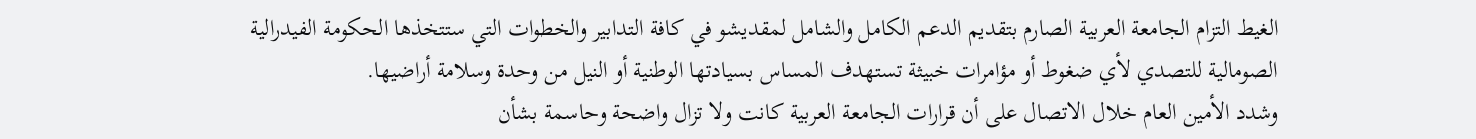الغيط التزام الجامعة العربية الصارم بتقديم الدعم الكامل والشامل لمقديشو في كافة التدابير والخطوات التي ستتخذها الحكومة الفيدرالية الصومالية للتصدي لأي ضغوط أو مؤامرات خبيثة تستهدف المساس بسيادتها الوطنية أو النيل من وحدة وسلامة أراضيها.
وشدد الأمين العام خلال الاتصال على أن قرارات الجامعة العربية كانت ولا تزال واضحة وحاسمة بشأن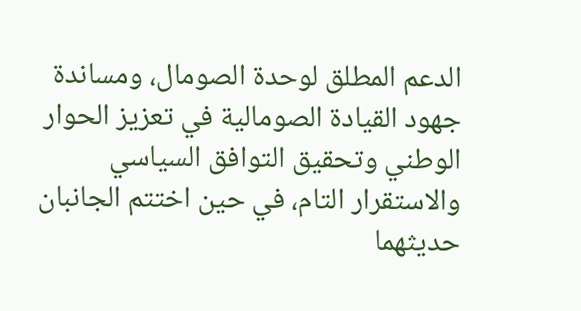الدعم المطلق لوحدة الصومال، ومساندة جهود القيادة الصومالية في تعزيز الحوار الوطني وتحقيق التوافق السياسي والاستقرار التام، في حين اختتم الجانبان حديثهما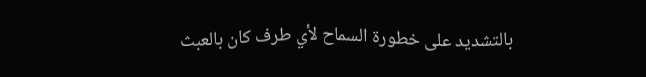بالتشديد على خطورة السماح لأي طرف كان بالعبث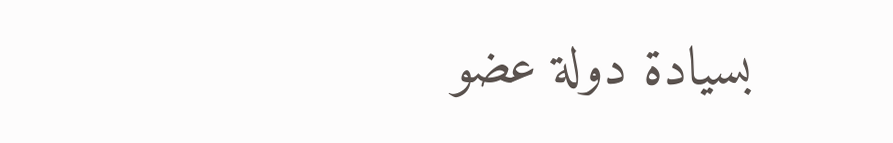بسيادة دولة عضو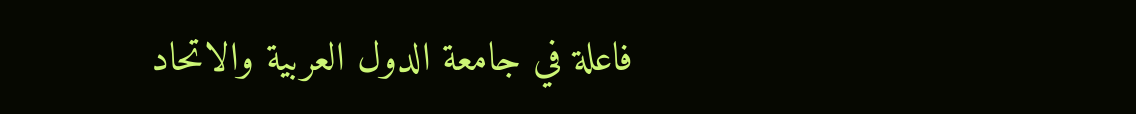فاعلة في جامعة الدول العربية والاتحاد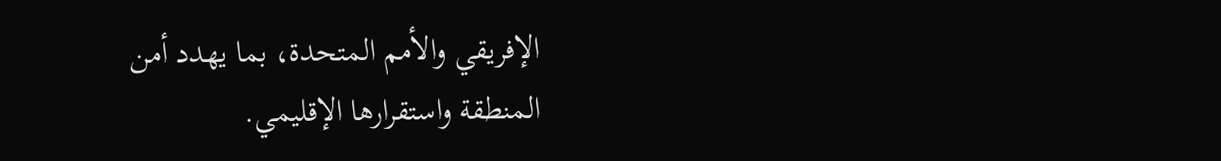الإفريقي والأمم المتحدة، بما يهدد أمن المنطقة واستقرارها الإقليمي.